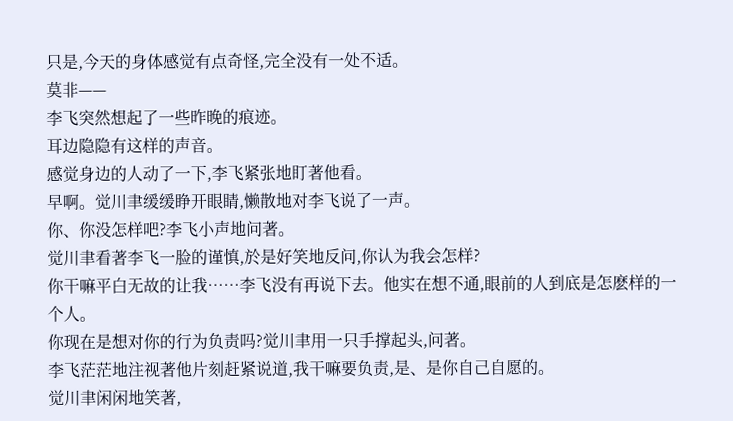只是,今天的身体感觉有点奇怪,完全没有一处不适。
莫非——
李飞突然想起了一些昨晚的痕迹。
耳边隐隐有这样的声音。
感觉身边的人动了一下,李飞紧张地盯著他看。
早啊。觉川聿缓缓睁开眼睛,懒散地对李飞说了一声。
你、你没怎样吧?李飞小声地问著。
觉川聿看著李飞一脸的谨慎,於是好笑地反问,你认为我会怎样?
你干嘛平白无故的让我……李飞没有再说下去。他实在想不通,眼前的人到底是怎麽样的一个人。
你现在是想对你的行为负责吗?觉川聿用一只手撑起头,问著。
李飞茫茫地注视著他片刻赶紧说道,我干嘛要负责,是、是你自己自愿的。
觉川聿闲闲地笑著,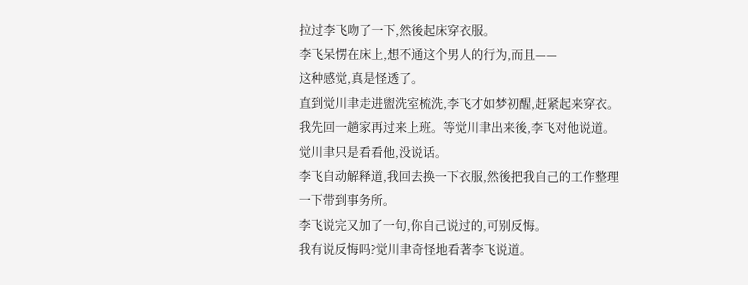拉过李飞吻了一下,然後起床穿衣服。
李飞呆愣在床上,想不通这个男人的行为,而且——
这种感觉,真是怪透了。
直到觉川聿走进盥洗室梳洗,李飞才如梦初醒,赶紧起来穿衣。
我先回一趟家再过来上班。等觉川聿出来後,李飞对他说道。
觉川聿只是看看他,没说话。
李飞自动解释道,我回去换一下衣服,然後把我自己的工作整理一下带到事务所。
李飞说完又加了一句,你自己说过的,可别反悔。
我有说反悔吗?觉川聿奇怪地看著李飞说道。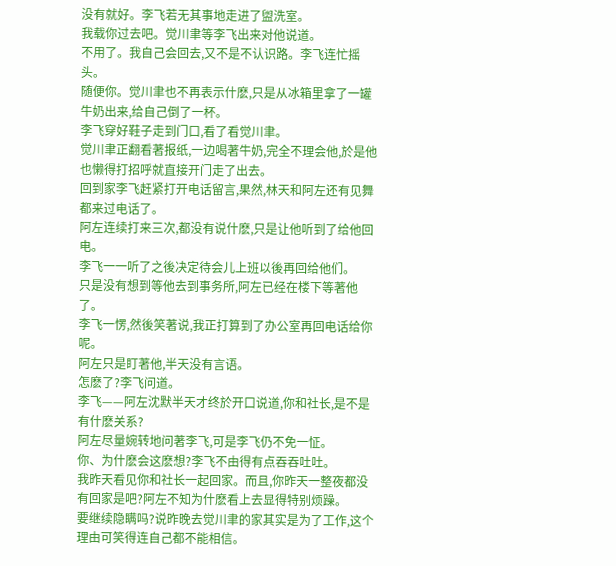没有就好。李飞若无其事地走进了盥洗室。
我载你过去吧。觉川聿等李飞出来对他说道。
不用了。我自己会回去,又不是不认识路。李飞连忙摇头。
随便你。觉川聿也不再表示什麽,只是从冰箱里拿了一罐牛奶出来,给自己倒了一杯。
李飞穿好鞋子走到门口,看了看觉川聿。
觉川聿正翻看著报纸,一边喝著牛奶,完全不理会他,於是他也懒得打招呼就直接开门走了出去。
回到家李飞赶紧打开电话留言,果然,林天和阿左还有见舞都来过电话了。
阿左连续打来三次,都没有说什麽,只是让他听到了给他回电。
李飞一一听了之後决定待会儿上班以後再回给他们。
只是没有想到等他去到事务所,阿左已经在楼下等著他了。
李飞一愣,然後笑著说,我正打算到了办公室再回电话给你呢。
阿左只是盯著他,半天没有言语。
怎麽了?李飞问道。
李飞——阿左沈默半天才终於开口说道,你和社长,是不是有什麽关系?
阿左尽量婉转地问著李飞,可是李飞仍不免一怔。
你、为什麽会这麽想?李飞不由得有点吞吞吐吐。
我昨天看见你和社长一起回家。而且,你昨天一整夜都没有回家是吧?阿左不知为什麽看上去显得特别烦躁。
要继续隐瞒吗?说昨晚去觉川聿的家其实是为了工作,这个理由可笑得连自己都不能相信。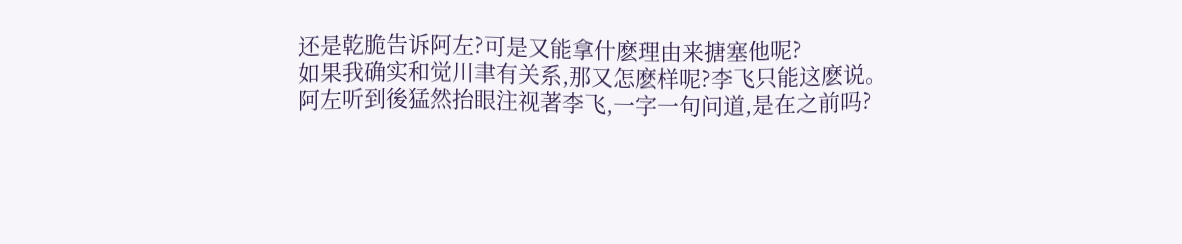还是乾脆告诉阿左?可是又能拿什麽理由来搪塞他呢?
如果我确实和觉川聿有关系,那又怎麽样呢?李飞只能这麽说。
阿左听到後猛然抬眼注视著李飞,一字一句问道,是在之前吗?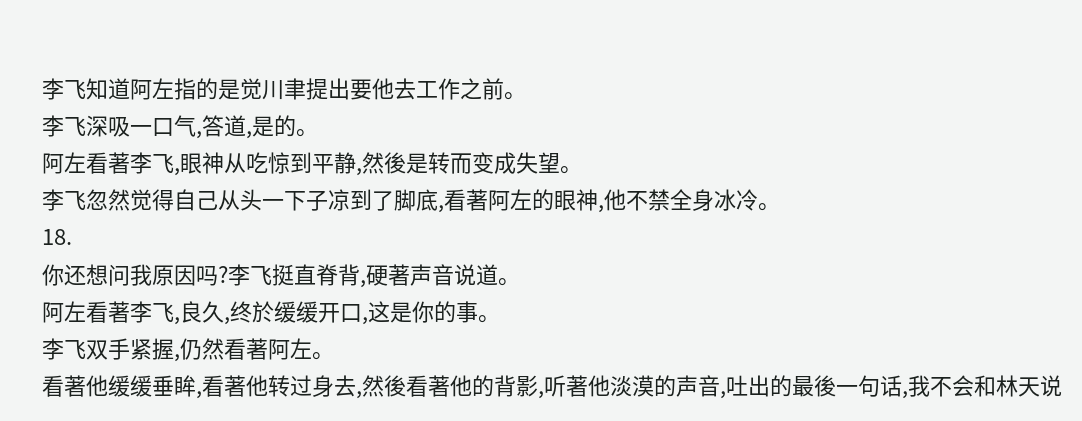李飞知道阿左指的是觉川聿提出要他去工作之前。
李飞深吸一口气,答道,是的。
阿左看著李飞,眼神从吃惊到平静,然後是转而变成失望。
李飞忽然觉得自己从头一下子凉到了脚底,看著阿左的眼神,他不禁全身冰冷。
18.
你还想问我原因吗?李飞挺直脊背,硬著声音说道。
阿左看著李飞,良久,终於缓缓开口,这是你的事。
李飞双手紧握,仍然看著阿左。
看著他缓缓垂眸,看著他转过身去,然後看著他的背影,听著他淡漠的声音,吐出的最後一句话,我不会和林天说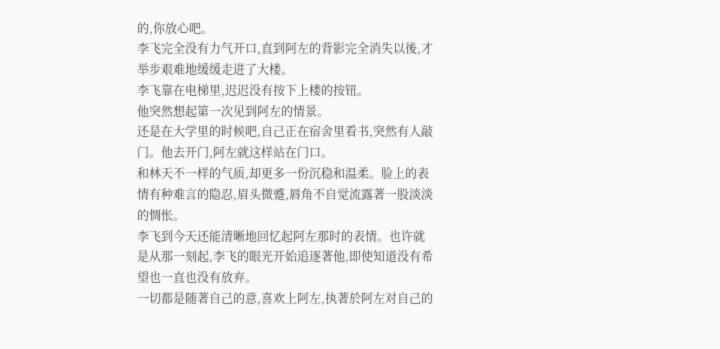的,你放心吧。
李飞完全没有力气开口,直到阿左的背影完全消失以後,才举步艰难地缓缓走进了大楼。
李飞靠在电梯里,迟迟没有按下上楼的按钮。
他突然想起第一次见到阿左的情景。
还是在大学里的时候吧,自己正在宿舍里看书,突然有人敲门。他去开门,阿左就这样站在门口。
和林天不一样的气质,却更多一份沉稳和温柔。脸上的表情有种难言的隐忍,眉头微蹙,唇角不自觉流露著一股淡淡的惆怅。
李飞到今天还能清晰地回忆起阿左那时的表情。也许就是从那一刻起,李飞的眼光开始追逐著他,即使知道没有希望也一直也没有放弃。
一切都是随著自己的意,喜欢上阿左,执著於阿左对自己的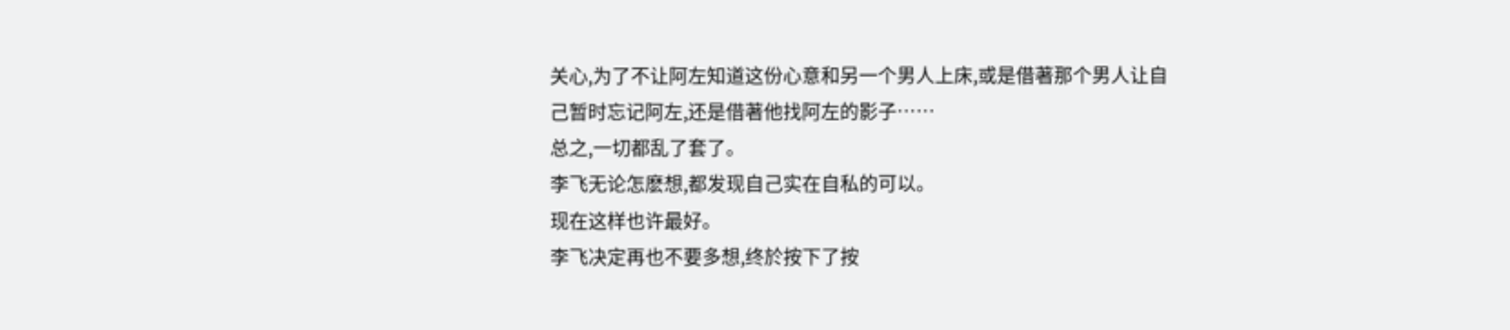关心,为了不让阿左知道这份心意和另一个男人上床,或是借著那个男人让自己暂时忘记阿左,还是借著他找阿左的影子……
总之,一切都乱了套了。
李飞无论怎麽想,都发现自己实在自私的可以。
现在这样也许最好。
李飞决定再也不要多想,终於按下了按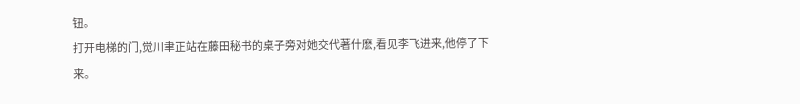钮。
打开电梯的门,觉川聿正站在藤田秘书的桌子旁对她交代著什麽,看见李飞进来,他停了下来。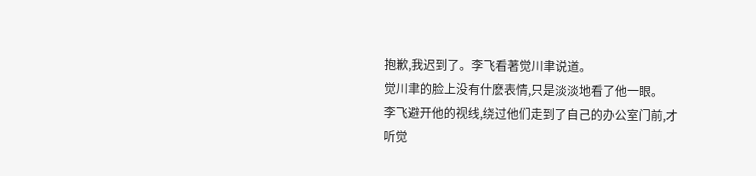抱歉,我迟到了。李飞看著觉川聿说道。
觉川聿的脸上没有什麽表情,只是淡淡地看了他一眼。
李飞避开他的视线,绕过他们走到了自己的办公室门前,才听觉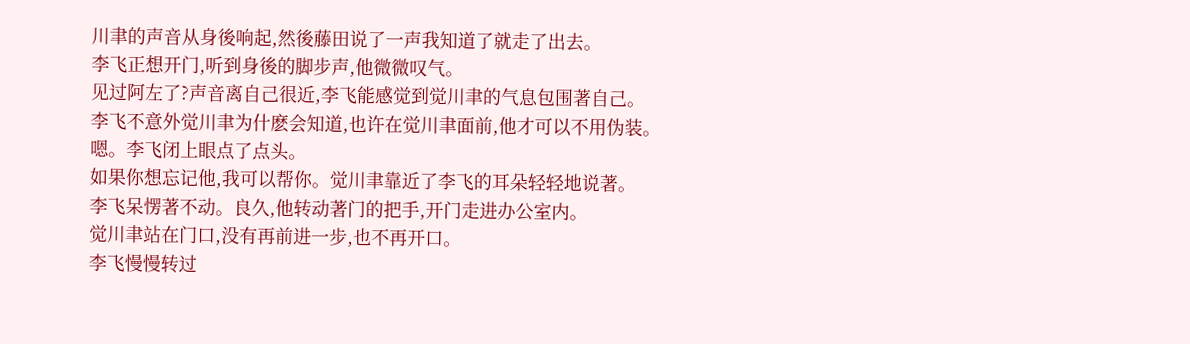川聿的声音从身後响起,然後藤田说了一声我知道了就走了出去。
李飞正想开门,听到身後的脚步声,他微微叹气。
见过阿左了?声音离自己很近,李飞能感觉到觉川聿的气息包围著自己。
李飞不意外觉川聿为什麽会知道,也许在觉川聿面前,他才可以不用伪装。
嗯。李飞闭上眼点了点头。
如果你想忘记他,我可以帮你。觉川聿靠近了李飞的耳朵轻轻地说著。
李飞呆愣著不动。良久,他转动著门的把手,开门走进办公室内。
觉川聿站在门口,没有再前进一步,也不再开口。
李飞慢慢转过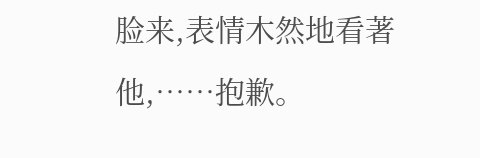脸来,表情木然地看著他,……抱歉。